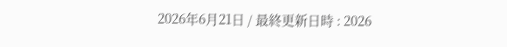2026年6月21日 / 最終更新日時 : 2026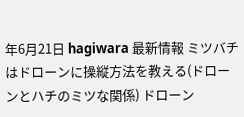年6月21日 hagiwara 最新情報 ミツバチはドローンに操縦方法を教える(ドローンとハチのミツな関係) ドローン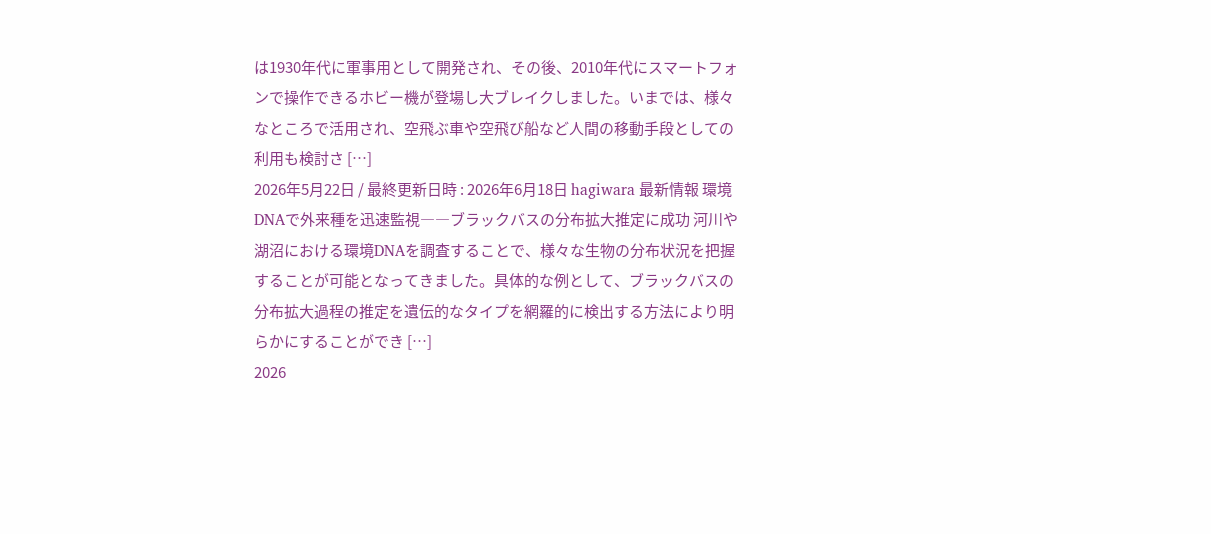は1930年代に軍事用として開発され、その後、2010年代にスマートフォンで操作できるホビー機が登場し大ブレイクしました。いまでは、様々なところで活用され、空飛ぶ車や空飛び船など人間の移動手段としての利用も検討さ […]
2026年5月22日 / 最終更新日時 : 2026年6月18日 hagiwara 最新情報 環境DNAで外来種を迅速監視――ブラックバスの分布拡大推定に成功 河川や湖沼における環境DNAを調査することで、様々な生物の分布状況を把握することが可能となってきました。具体的な例として、ブラックバスの分布拡大過程の推定を遺伝的なタイプを網羅的に検出する方法により明らかにすることができ […]
2026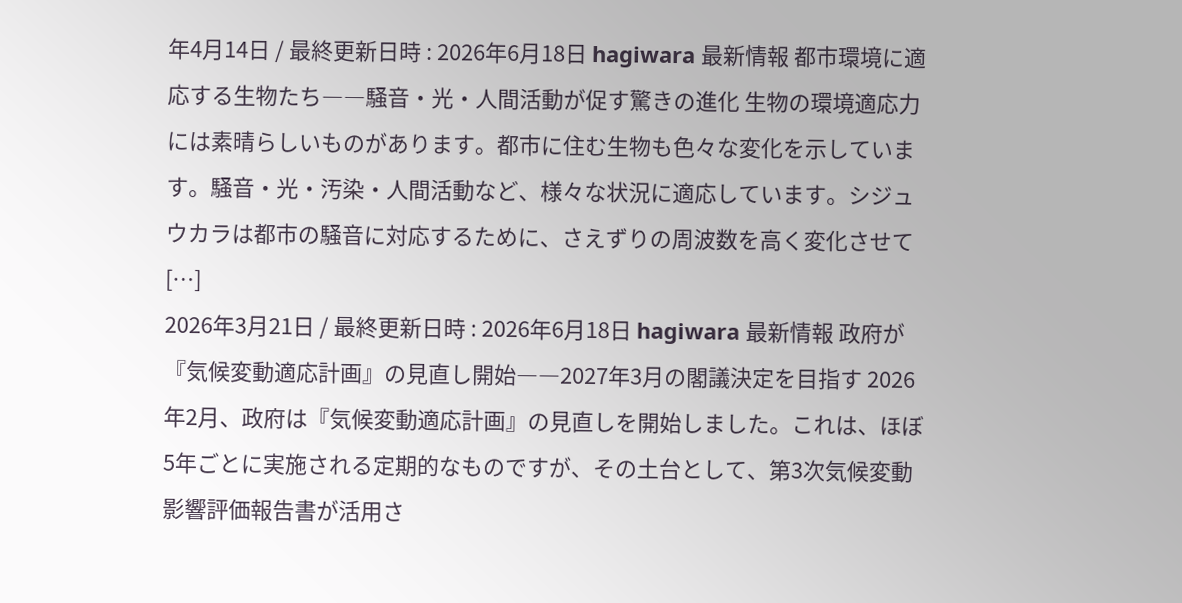年4月14日 / 最終更新日時 : 2026年6月18日 hagiwara 最新情報 都市環境に適応する生物たち――騒音・光・人間活動が促す驚きの進化 生物の環境適応力には素晴らしいものがあります。都市に住む生物も色々な変化を示しています。騒音・光・汚染・人間活動など、様々な状況に適応しています。シジュウカラは都市の騒音に対応するために、さえずりの周波数を高く変化させて […]
2026年3月21日 / 最終更新日時 : 2026年6月18日 hagiwara 最新情報 政府が『気候変動適応計画』の見直し開始――2027年3月の閣議決定を目指す 2026年2月、政府は『気候変動適応計画』の見直しを開始しました。これは、ほぼ5年ごとに実施される定期的なものですが、その土台として、第3次気候変動影響評価報告書が活用さ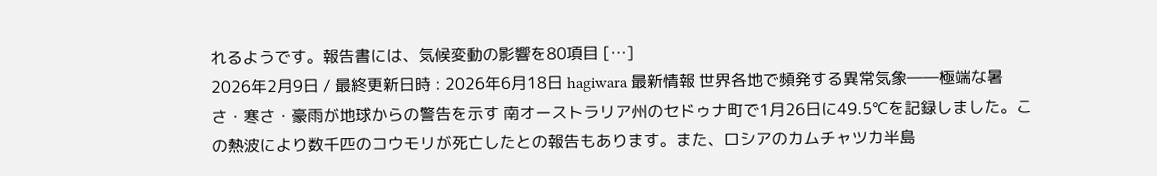れるようです。報告書には、気候変動の影響を80項目 […]
2026年2月9日 / 最終更新日時 : 2026年6月18日 hagiwara 最新情報 世界各地で頻発する異常気象――極端な暑さ・寒さ・豪雨が地球からの警告を示す 南オーストラリア州のセドゥナ町で1月26日に49.5℃を記録しました。この熱波により数千匹のコウモリが死亡したとの報告もあります。また、ロシアのカムチャツカ半島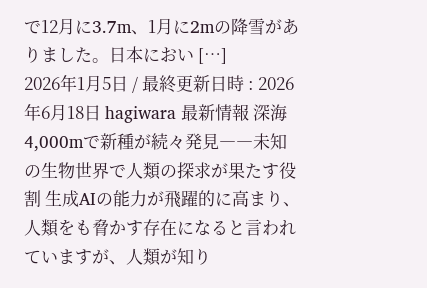で12月に3.7m、1月に2mの降雪がありました。日本におい […]
2026年1月5日 / 最終更新日時 : 2026年6月18日 hagiwara 最新情報 深海4,000mで新種が続々発見――未知の生物世界で人類の探求が果たす役割 生成AIの能力が飛躍的に高まり、人類をも脅かす存在になると言われていますが、人類が知り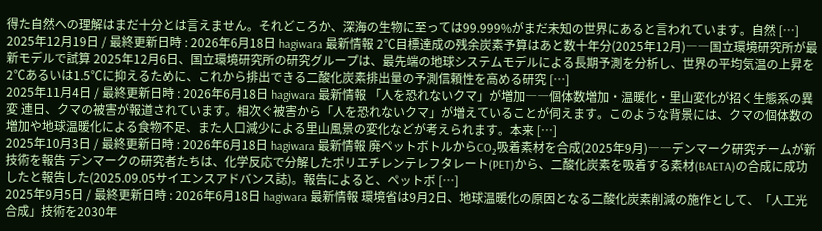得た自然への理解はまだ十分とは言えません。それどころか、深海の生物に至っては99.999%がまだ未知の世界にあると言われています。自然 […]
2025年12月19日 / 最終更新日時 : 2026年6月18日 hagiwara 最新情報 2℃目標達成の残余炭素予算はあと数十年分(2025年12月)――国立環境研究所が最新モデルで試算 2025年12月6日、国立環境研究所の研究グループは、最先端の地球システムモデルによる長期予測を分析し、世界の平均気温の上昇を2℃あるいは1.5℃に抑えるために、これから排出できる二酸化炭素排出量の予測信頼性を高める研究 […]
2025年11月4日 / 最終更新日時 : 2026年6月18日 hagiwara 最新情報 「人を恐れないクマ」が増加――個体数増加・温暖化・里山変化が招く生態系の異変 連日、クマの被害が報道されています。相次ぐ被害から「人を恐れないクマ」が増えていることが伺えます。このような背景には、クマの個体数の増加や地球温暖化による食物不足、また人口減少による里山風景の変化などが考えられます。本来 […]
2025年10月3日 / 最終更新日時 : 2026年6月18日 hagiwara 最新情報 廃ペットボトルからCO₂吸着素材を合成(2025年9月)――デンマーク研究チームが新技術を報告 デンマークの研究者たちは、化学反応で分解したポリエチレンテレフタレート(PET)から、二酸化炭素を吸着する素材(BAETA)の合成に成功したと報告した(2025.09.05サイエンスアドバンス誌)。報告によると、ペットボ […]
2025年9月5日 / 最終更新日時 : 2026年6月18日 hagiwara 最新情報 環境省は9月2日、地球温暖化の原因となる二酸化炭素削減の施作として、「人工光合成」技術を2030年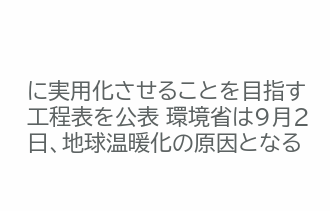に実用化させることを目指す工程表を公表 環境省は9月2日、地球温暖化の原因となる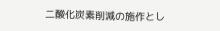二酸化炭素削減の施作とし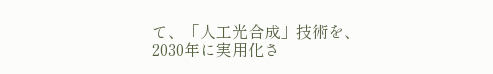て、「人工光合成」技術を、2030年に実用化さ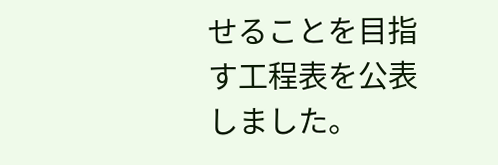せることを目指す工程表を公表しました。